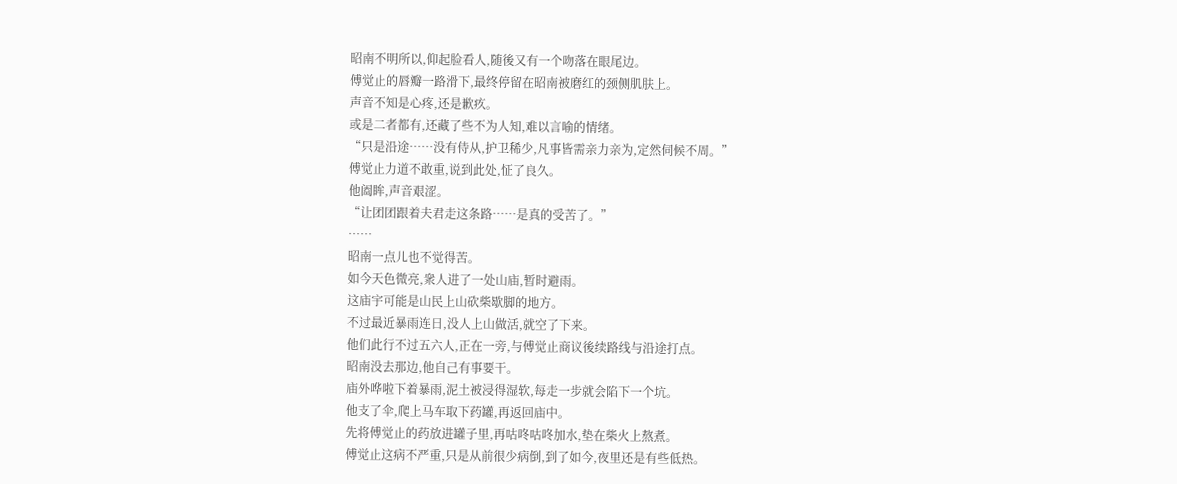昭南不明所以,仰起脸看人,随後又有一个吻落在眼尾边。
傅觉止的唇瓣一路滑下,最终停留在昭南被磨红的颈侧肌肤上。
声音不知是心疼,还是歉疚。
或是二者都有,还藏了些不为人知,难以言喻的情绪。
“只是沿途……没有侍从,护卫稀少,凡事皆需亲力亲为,定然伺候不周。”
傅觉止力道不敢重,说到此处,怔了良久。
他阖眸,声音艰涩。
“让团团跟着夫君走这条路……是真的受苦了。”
……
昭南一点儿也不觉得苦。
如今天色微亮,衆人进了一处山庙,暂时避雨。
这庙宇可能是山民上山砍柴歇脚的地方。
不过最近暴雨连日,没人上山做活,就空了下来。
他们此行不过五六人,正在一旁,与傅觉止商议後续路线与沿途打点。
昭南没去那边,他自己有事要干。
庙外哗啦下着暴雨,泥土被浸得湿软,每走一步就会陷下一个坑。
他支了伞,爬上马车取下药罐,再返回庙中。
先将傅觉止的药放进罐子里,再咕咚咕咚加水,垫在柴火上熬煮。
傅觉止这病不严重,只是从前很少病倒,到了如今,夜里还是有些低热。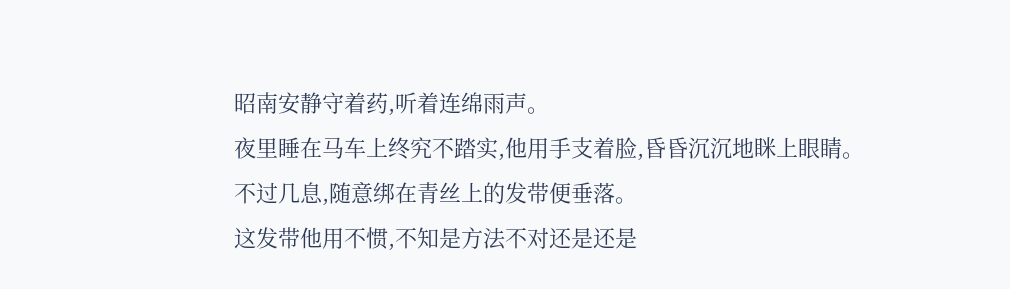昭南安静守着药,听着连绵雨声。
夜里睡在马车上终究不踏实,他用手支着脸,昏昏沉沉地眯上眼睛。
不过几息,随意绑在青丝上的发带便垂落。
这发带他用不惯,不知是方法不对还是还是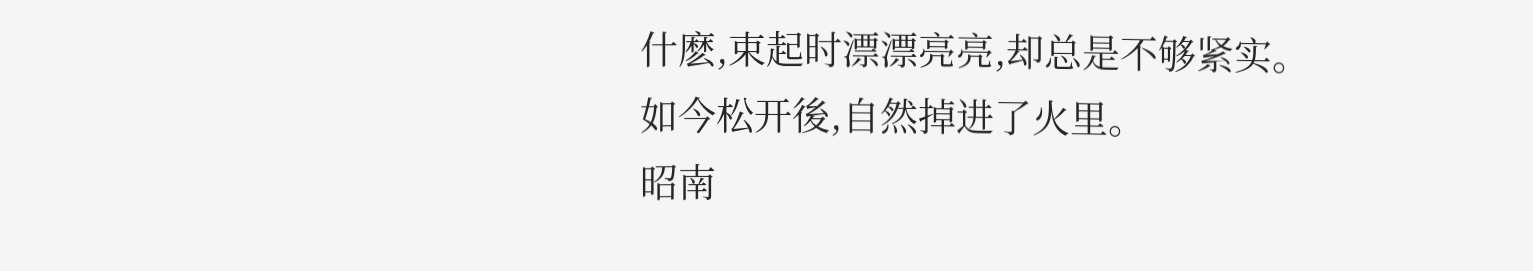什麽,束起时漂漂亮亮,却总是不够紧实。
如今松开後,自然掉进了火里。
昭南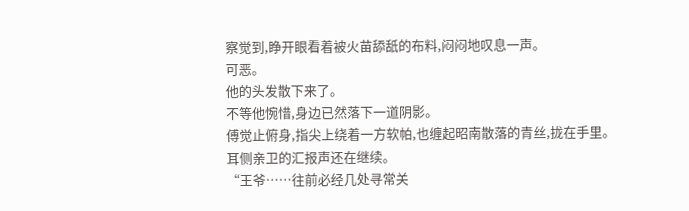察觉到,睁开眼看着被火苗舔舐的布料,闷闷地叹息一声。
可恶。
他的头发散下来了。
不等他惋惜,身边已然落下一道阴影。
傅觉止俯身,指尖上绕着一方软帕,也缠起昭南散落的青丝,拢在手里。
耳侧亲卫的汇报声还在继续。
“王爷……往前必经几处寻常关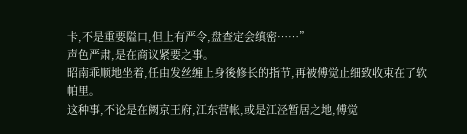卡,不是重要隘口,但上有严令,盘查定会缜密……”
声色严肃,是在商议紧要之事。
昭南乖顺地坐着,任由发丝缠上身後修长的指节,再被傅觉止细致收束在了软帕里。
这种事,不论是在阙京王府,江东营帐,或是江泾暂居之地,傅觉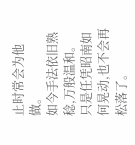止时常会为他做。
如今手法依旧熟稔,万般温和。
只是任凭昭南如何晃动,也不会再松落了。